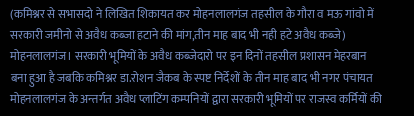(कमिश्नर से सभासदो ने लिखित शिकायत कर मोहनलालगंज तहसील के गौरा व मऊ गांवो में सरकारी जमीनो से अवैध कब्जा हटाने की मांग,तीन माह बाद भी नही हटे अवैध कब्जे)
मोहनलालगंज। सरकारी भूमियों के अवैध कब्जेदारो पर इन दिनों तहसील प्रशासन मेहरबान बना हुआ है जबकि कमिश्नर डा.रोशन जैकब के स्पष्ट निर्देशों के तीन माह बाद भी नगर पंचायत मोहनलालगंज के अन्तर्गत अवैध प्लाटिंग कम्पनियों द्वारा सरकारी भूमियों पर राजस्व कर्मियों की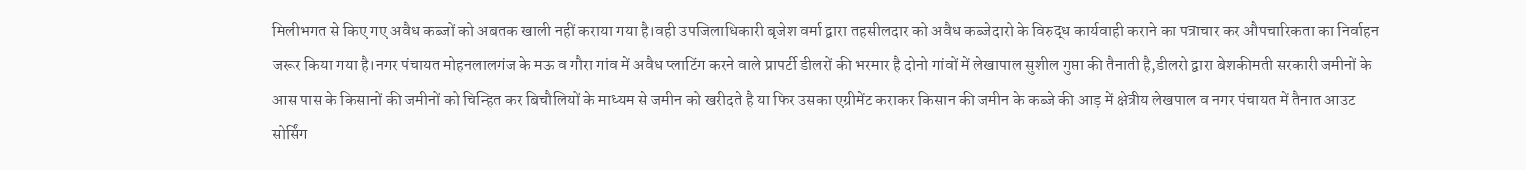मिलीभगत से किए गए अवैध कब्जों को अबतक खाली नहीं कराया गया है।वही उपजिलाधिकारी बृजेश वर्मा द्वारा तहसीलदार को अवैध कब्जेदारो के विरुद्ध कार्यवाही कराने का पत्राचार कर औपचारिकता का निर्वाहन जरूर किया गया है।नगर पंचायत मोहनलालगंज के मऊ व गौरा गांव में अवैध प्लाटिंग करने वाले प्रापर्टी डीलरों की भरमार है दोनो गांवों में लेखापाल सुशील गुप्ता की तैनाती है,डीलरो द्वारा बेशकीमती सरकारी जमीनों के आस पास के किसानों की जमीनों को चिन्हित कर बिचौलियों के माध्यम से जमीन को खरीदते है या फिर उसका एग्रीमेंट कराकर किसान की जमीन के कब्जे की आड़ में क्षेत्रीय लेखपाल व नगर पंचायत में तैनात आउट सोर्सिंग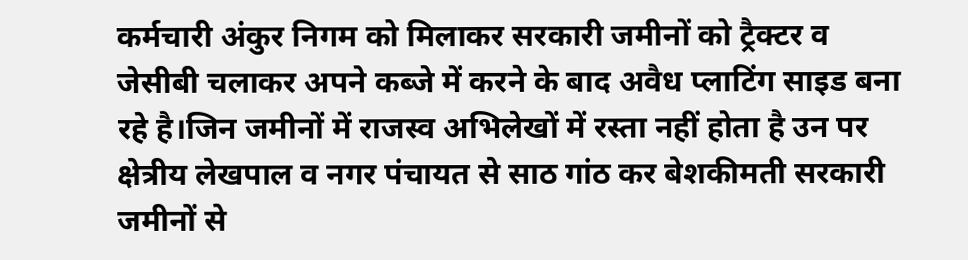कर्मचारी अंकुर निगम को मिलाकर सरकारी जमीनों को ट्रैक्टर व जेसीबी चलाकर अपने कब्जे में करने के बाद अवैध प्लाटिंग साइड बना रहे है।जिन जमीनों में राजस्व अभिलेखों में रस्ता नहीं होता है उन पर क्षेत्रीय लेखपाल व नगर पंचायत से साठ गांठ कर बेशकीमती सरकारी जमीनों से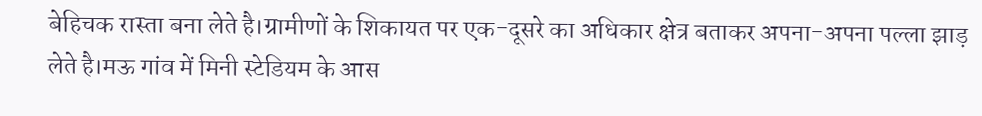बेहिचक रास्ता बना लेते है।ग्रामीणों के शिकायत पर एक-दूसरे का अधिकार क्षेत्र बताकर अपना-अपना पल्ला झाड़ लेते है।मऊ गांव में मिनी स्टेडियम के आस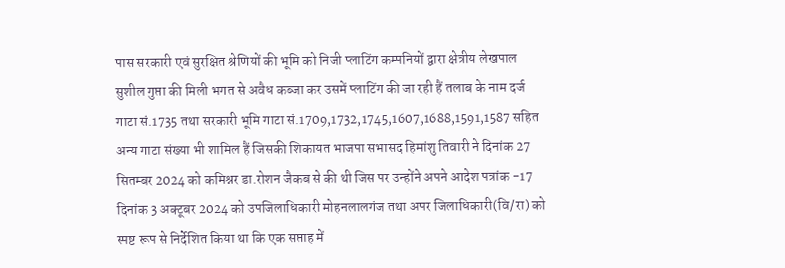पास सरकारी एवं सुरक्षित श्रेणियों की भूमि को निजी प्लाटिंग कम्पनियों द्वारा क्षेत्रीय लेखपाल सुशील गुप्ता की मिली भगत से अवैध कब्जा कर उसमें प्लाटिंग की जा रही हैं तलाब के नाम दर्ज गाटा सं.1735 तथा सरकारी भूमि गाटा सं.1709,1732,1745,1607,1688,1591,1587 सहित अन्य गाटा संख्या भी शामिल हैं जिसकी शिकायत भाजपा सभासद हिमांशु तिवारी ने दिनांक 27 सितम्बर 2024 को कमिश्नर डा.रोशन जैकब से की थी जिस पर उन्होंने अपने आदेश पत्रांक -17 दिनांक 3 अक्टूबर 2024 को उपजिलाधिकारी मोहनलालगंज तथा अपर जिलाधिकारी(वि/रा) को स्पष्ट रूप से निर्देशित किया था कि एक सप्ताह में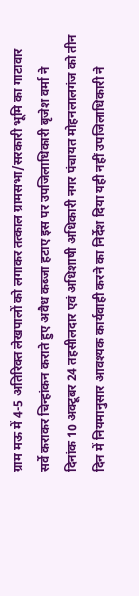ग्राम मऊ में 4-5 अतिरिक्त लेखपालों को लगाकर तत्काल ग्रामसभा/सरकारी भूमि का गाटावार सर्वे कराकर चिन्हांकन कराते हुए अवैध कब्जा हटाए इस पर उपजिलाधिकारी बृजेश वर्मा ने दिनांक 10 अक्टूबर 24 तहसीलदार एवं अधिशाषी अधिकारी नगर पंचायत मोहनलालगंज को तीन दिन में नियमानुसार आवश्यक कार्यवाही करने का निर्देश दिया यही नहीं उपजिलाधिकारी ने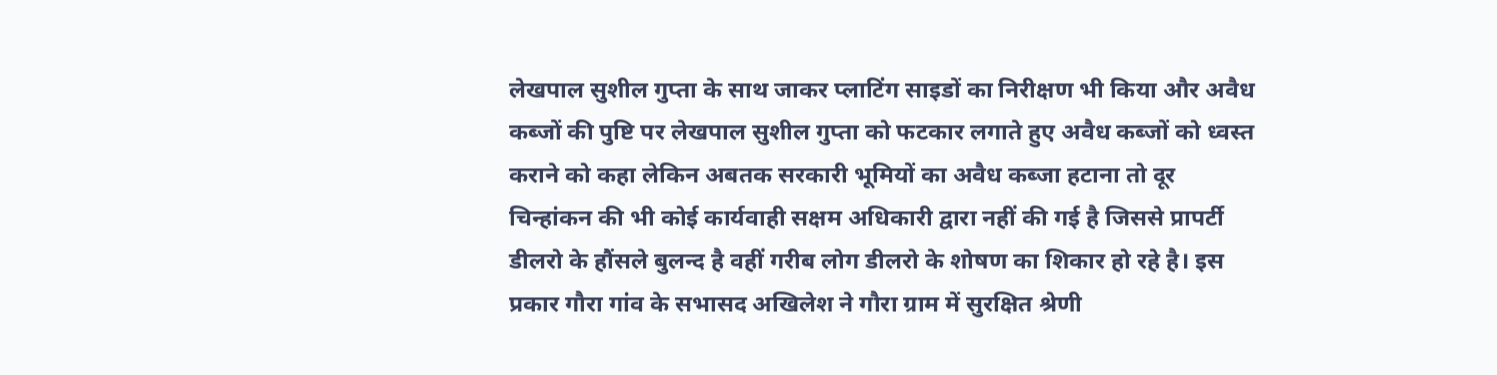लेखपाल सुशील गुप्ता के साथ जाकर प्लाटिंग साइडों का निरीक्षण भी किया और अवैध कब्जों की पुष्टि पर लेखपाल सुशील गुप्ता को फटकार लगाते हुए अवैध कब्जों को ध्वस्त कराने को कहा लेकिन अबतक सरकारी भूमियों का अवैध कब्जा हटाना तो दूर चिन्हांकन की भी कोई कार्यवाही सक्षम अधिकारी द्वारा नहीं की गई है जिससे प्रापर्टी डीलरो के हौंसले बुलन्द है वहीं गरीब लोग डीलरो के शोषण का शिकार हो रहे है। इस प्रकार गौरा गांव के सभासद अखिलेश ने गौरा ग्राम में सुरक्षित श्रेणी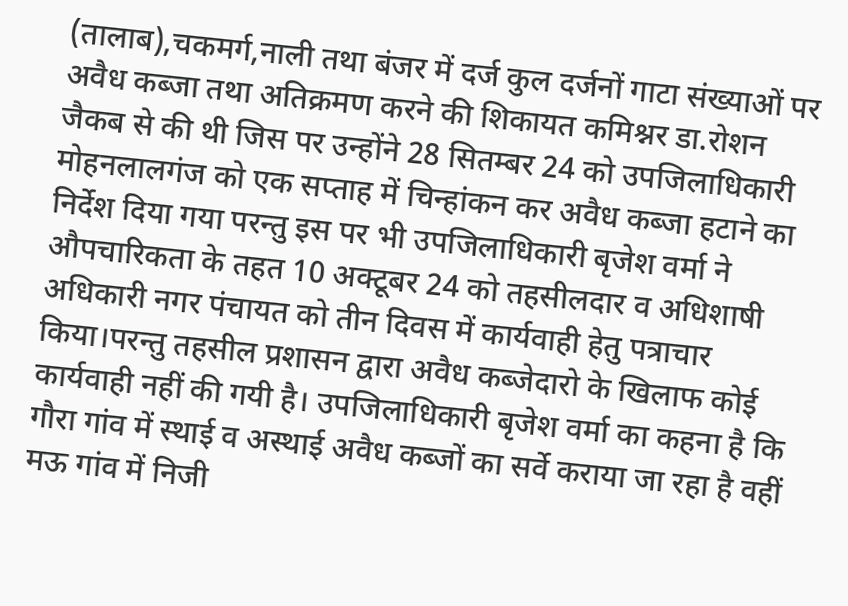(तालाब),चकमर्ग,नाली तथा बंजर में दर्ज कुल दर्जनों गाटा संख्याओं पर अवैध कब्जा तथा अतिक्रमण करने की शिकायत कमिश्नर डा.रोशन जैकब से की थी जिस पर उन्होंने 28 सितम्बर 24 को उपजिलाधिकारी मोहनलालगंज को एक सप्ताह में चिन्हांकन कर अवैध कब्जा हटाने का निर्देश दिया गया परन्तु इस पर भी उपजिलाधिकारी बृजेश वर्मा ने औपचारिकता के तहत 10 अक्टूबर 24 को तहसीलदार व अधिशाषी अधिकारी नगर पंचायत को तीन दिवस में कार्यवाही हेतु पत्राचार किया।परन्तु तहसील प्रशासन द्वारा अवैध कब्जेदारो के खिलाफ कोई कार्यवाही नहीं की गयी है। उपजिलाधिकारी बृजेश वर्मा का कहना है कि गौरा गांव में स्थाई व अस्थाई अवैध कब्जों का सर्वे कराया जा रहा है वहीं मऊ गांव में निजी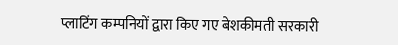प्लाटिंग कम्पनियों द्वारा किए गए बेशकीमती सरकारी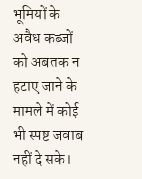भूमियों के अवैध कब्जों को अबतक न हटाए जाने के मामले में कोई भी स्पष्ट जवाब नहीं दे सके।